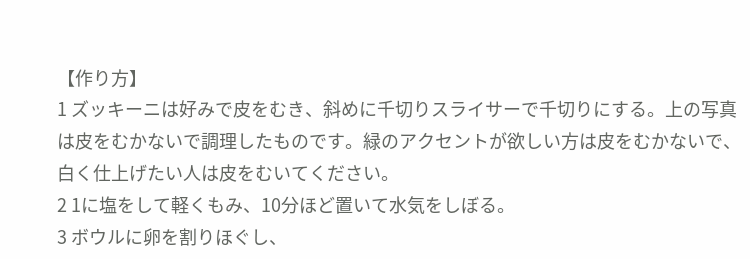【作り方】
1 ズッキーニは好みで皮をむき、斜めに千切りスライサーで千切りにする。上の写真は皮をむかないで調理したものです。緑のアクセントが欲しい方は皮をむかないで、白く仕上げたい人は皮をむいてください。
2 1に塩をして軽くもみ、10分ほど置いて水気をしぼる。
3 ボウルに卵を割りほぐし、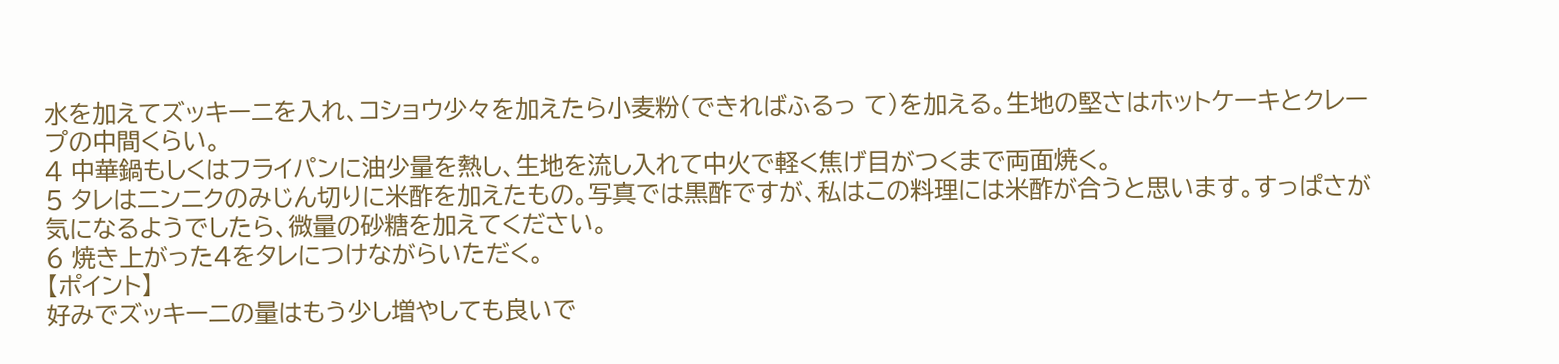水を加えてズッキーニを入れ、コショウ少々を加えたら小麦粉(できればふるっ て)を加える。生地の堅さはホットケーキとクレープの中間くらい。
4 中華鍋もしくはフライパンに油少量を熱し、生地を流し入れて中火で軽く焦げ目がつくまで両面焼く。
5 タレはニンニクのみじん切りに米酢を加えたもの。写真では黒酢ですが、私はこの料理には米酢が合うと思います。すっぱさが気になるようでしたら、微量の砂糖を加えてください。
6 焼き上がった4をタレにつけながらいただく。
【ポイント】
好みでズッキーニの量はもう少し増やしても良いで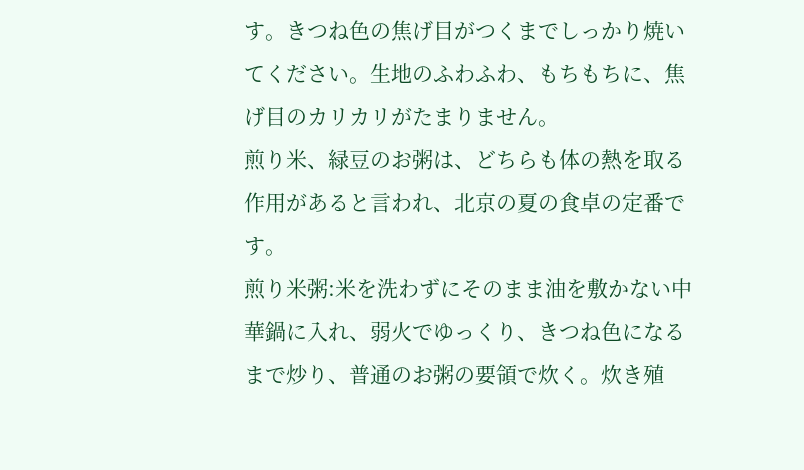す。きつね色の焦げ目がつくまでしっかり焼いてください。生地のふわふわ、もちもちに、焦げ目のカリカリがたまりません。
煎り米、緑豆のお粥は、どちらも体の熱を取る作用があると言われ、北京の夏の食卓の定番です。
煎り米粥:米を洗わずにそのまま油を敷かない中華鍋に入れ、弱火でゆっくり、きつね色になるまで炒り、普通のお粥の要領で炊く。炊き殖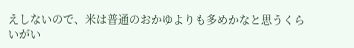えしないので、米は普通のおかゆよりも多めかなと思うくらいがい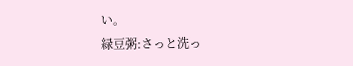い。
緑豆粥:さっと洗っ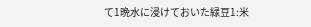て1晩水に浸けておいた緑豆1:米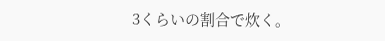3くらいの割合で炊く。